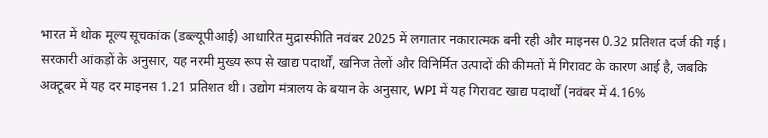भारत में थोक मूल्य सूचकांक (डब्ल्यूपीआई) आधारित मुद्रास्फीति नवंबर 2025 में लगातार नकारात्मक बनी रही और माइनस 0.32 प्रतिशत दर्ज की गई। सरकारी आंकड़ों के अनुसार, यह नरमी मुख्य रूप से खाद्य पदार्थों, खनिज तेलों और विनिर्मित उत्पादों की कीमतों में गिरावट के कारण आई है, जबकि अक्टूबर में यह दर माइनस 1.21 प्रतिशत थी। उद्योग मंत्रालय के बयान के अनुसार, WPI में यह गिरावट खाद्य पदार्थों (नवंबर में 4.16%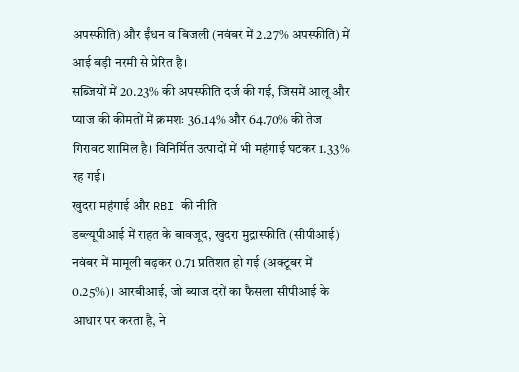अपस्फीति) और ईंधन व बिजली (नवंबर में 2.27% अपस्फीति) में आई बड़ी नरमी से प्रेरित है।
सब्जियों में 20.23% की अपस्फीति दर्ज की गई, जिसमें आलू और प्याज की कीमतों में क्रमशः 36.14% और 64.70% की तेज गिरावट शामिल है। विनिर्मित उत्पादों में भी महंगाई घटकर 1.33% रह गई।
खुदरा महंगाई और RBI की नीति
डब्ल्यूपीआई में राहत के बावजूद, खुदरा मुद्रास्फीति (सीपीआई) नवंबर में मामूली बढ़कर 0.71 प्रतिशत हो गई (अक्टूबर में 0.25%)। आरबीआई, जो ब्याज दरों का फैसला सीपीआई के आधार पर करता है, ने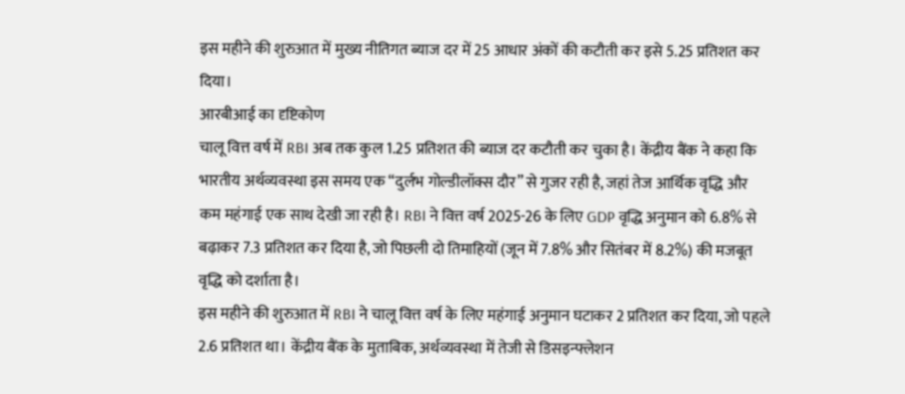इस महीने की शुरुआत में मुख्य नीतिगत ब्याज दर में 25 आधार अंकों की कटौती कर इसे 5.25 प्रतिशत कर दिया।
आरबीआई का दृष्टिकोण
चालू वित्त वर्ष में RBI अब तक कुल 1.25 प्रतिशत की ब्याज दर कटौती कर चुका है। केंद्रीय बैंक ने कहा कि भारतीय अर्थव्यवस्था इस समय एक “दुर्लभ गोल्डीलॉक्स दौर” से गुजर रही है, जहां तेज आर्थिक वृद्धि और कम महंगाई एक साथ देखी जा रही है। RBI ने वित्त वर्ष 2025-26 के लिए GDP वृद्धि अनुमान को 6.8% से बढ़ाकर 7.3 प्रतिशत कर दिया है, जो पिछली दो तिमाहियों (जून में 7.8% और सितंबर में 8.2%) की मजबूत वृद्धि को दर्शाता है।
इस महीने की शुरुआत में RBI ने चालू वित्त वर्ष के लिए महंगाई अनुमान घटाकर 2 प्रतिशत कर दिया, जो पहले 2.6 प्रतिशत था। केंद्रीय बैंक के मुताबिक, अर्थव्यवस्था में तेजी से डिसइन्फ्लेशन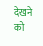देखने को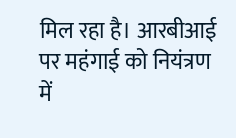मिल रहा है। आरबीआई पर महंगाई को नियंत्रण में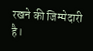रखने की जिम्मेदारी है।